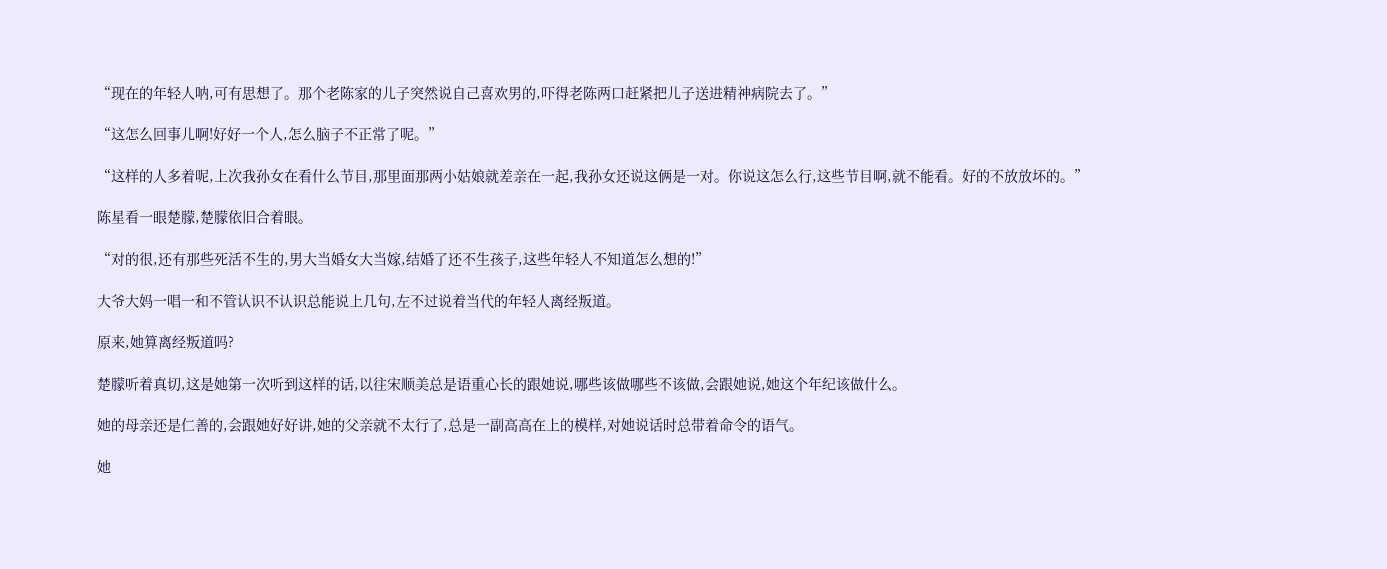“现在的年轻人呐,可有思想了。那个老陈家的儿子突然说自己喜欢男的,吓得老陈两口赶紧把儿子送进精神病院去了。”

“这怎么回事儿啊!好好一个人,怎么脑子不正常了呢。”

“这样的人多着呢,上次我孙女在看什么节目,那里面那两小姑娘就差亲在一起,我孙女还说这俩是一对。你说这怎么行,这些节目啊,就不能看。好的不放放坏的。”

陈星看一眼楚朦,楚朦依旧合着眼。

“对的很,还有那些死活不生的,男大当婚女大当嫁,结婚了还不生孩子,这些年轻人不知道怎么想的!”

大爷大妈一唱一和不管认识不认识总能说上几句,左不过说着当代的年轻人离经叛道。

原来,她算离经叛道吗?

楚朦听着真切,这是她第一次听到这样的话,以往宋顺美总是语重心长的跟她说,哪些该做哪些不该做,会跟她说,她这个年纪该做什么。

她的母亲还是仁善的,会跟她好好讲,她的父亲就不太行了,总是一副高高在上的模样,对她说话时总带着命令的语气。

她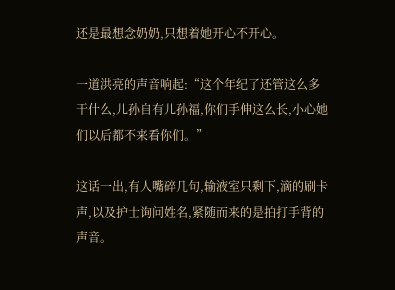还是最想念奶奶,只想着她开心不开心。

一道洪亮的声音响起:“这个年纪了还管这么多干什么,儿孙自有儿孙福,你们手伸这么长,小心她们以后都不来看你们。”

这话一出,有人嘴碎几句,输液室只剩下,滴的刷卡声,以及护士询问姓名,紧随而来的是拍打手背的声音。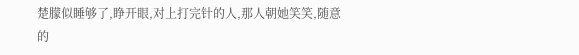楚朦似睡够了,睁开眼,对上打完针的人,那人朝她笑笑,随意的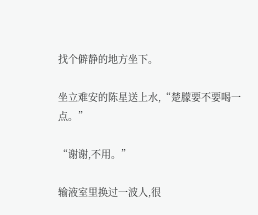找个僻静的地方坐下。

坐立难安的陈星送上水,“楚朦要不要喝一点。”

“谢谢,不用。”

输液室里换过一波人,很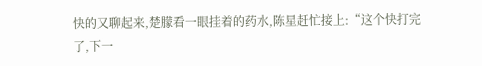快的又聊起来,楚朦看一眼挂着的药水,陈星赶忙接上:“这个快打完了,下一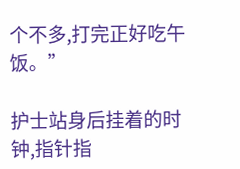个不多,打完正好吃午饭。”

护士站身后挂着的时钟,指针指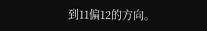到11偏12的方向。